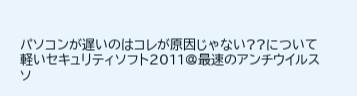パソコンが遅いのはコレが原因じゃない??について
軽いセキュリティソフト2011@最速のアンチウイルスソ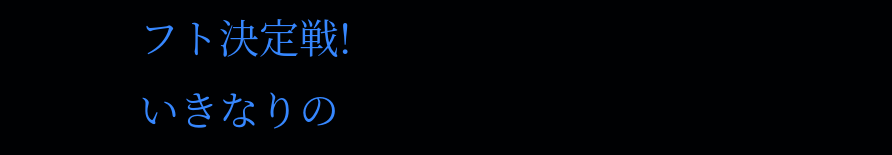フト決定戦!
いきなりの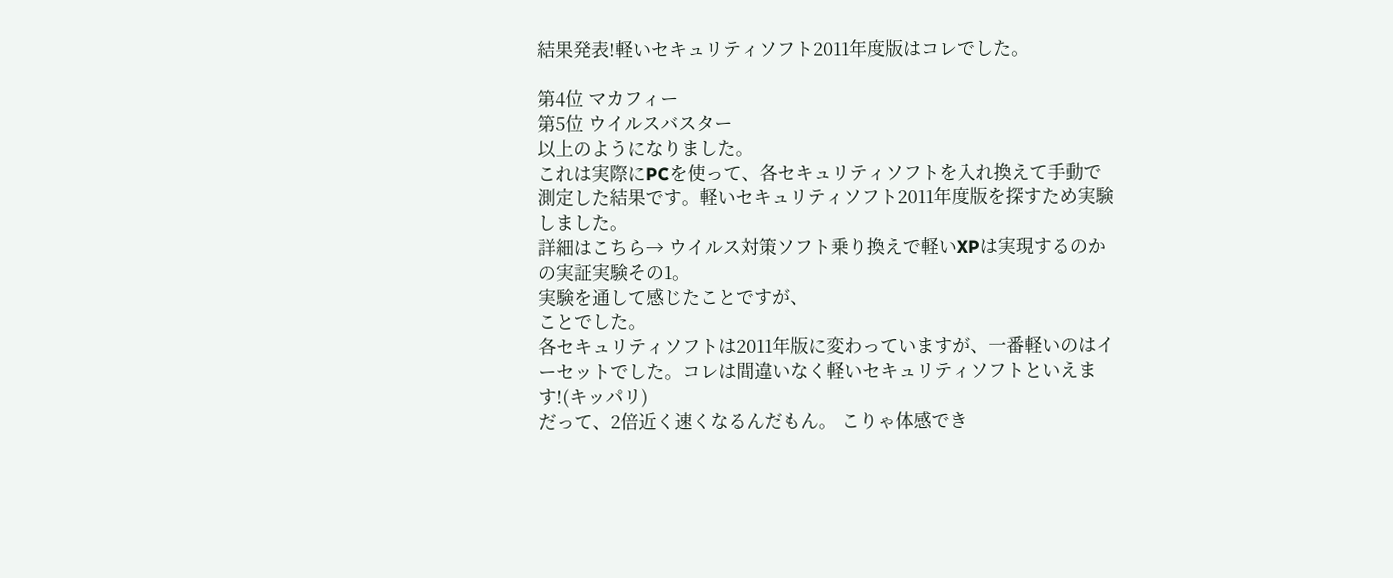結果発表!軽いセキュリティソフト2011年度版はコレでした。

第4位 マカフィー
第5位 ウイルスバスター
以上のようになりました。
これは実際にPCを使って、各セキュリティソフトを入れ換えて手動で測定した結果です。軽いセキュリティソフト2011年度版を探すため実験しました。
詳細はこちら→ ウイルス対策ソフト乗り換えで軽いXPは実現するのかの実証実験その1。
実験を通して感じたことですが、
ことでした。
各セキュリティソフトは2011年版に変わっていますが、一番軽いのはイーセットでした。コレは間違いなく軽いセキュリティソフトといえます!(キッパリ)
だって、2倍近く速くなるんだもん。 こりゃ体感でき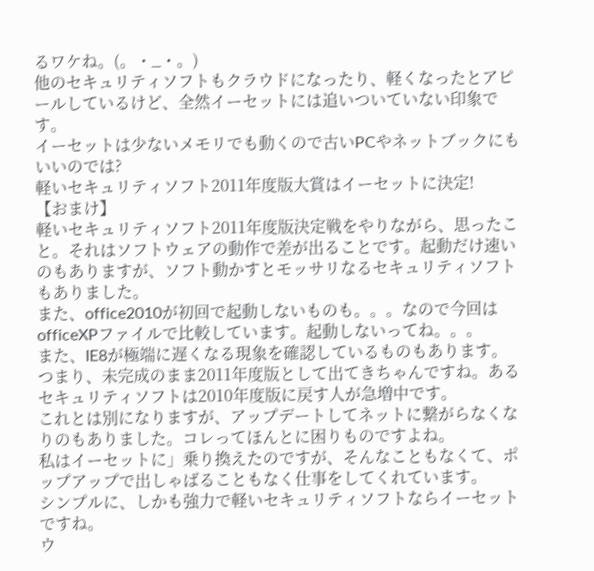るワケね。(。・_・。)
他のセキュリティソフトもクラウドになったり、軽くなったとアピールしているけど、全然イーセットには追いついていない印象です。
イーセットは少ないメモリでも動くので古いPCやネットブックにもいいのでは?
軽いセキュリティソフト2011年度版大賞はイーセットに決定!
【おまけ】
軽いセキュリティソフト2011年度版決定戦をやりながら、思ったこと。それはソフトウェアの動作で差が出ることです。起動だけ速いのもありますが、ソフト動かすとモッサリなるセキュリティソフトもありました。
また、office2010が初回で起動しないものも。。。なので今回はofficeXPファイルで比較しています。起動しないってね。。。
また、IE8が極端に遅くなる現象を確認しているものもあります。つまり、未完成のまま2011年度版として出てきちゃんですね。あるセキュリティソフトは2010年度版に戻す人が急増中です。
これとは別になりますが、アップデートしてネットに繋がらなくなりのもありました。コレってほんとに困りものですよね。
私はイーセットに」乗り換えたのですが、そんなこともなくて、ポップアップで出しゃばることもなく仕事をしてくれています。
シンプルに、しかも強力で軽いセキュリティソフトならイーセットですね。
ウ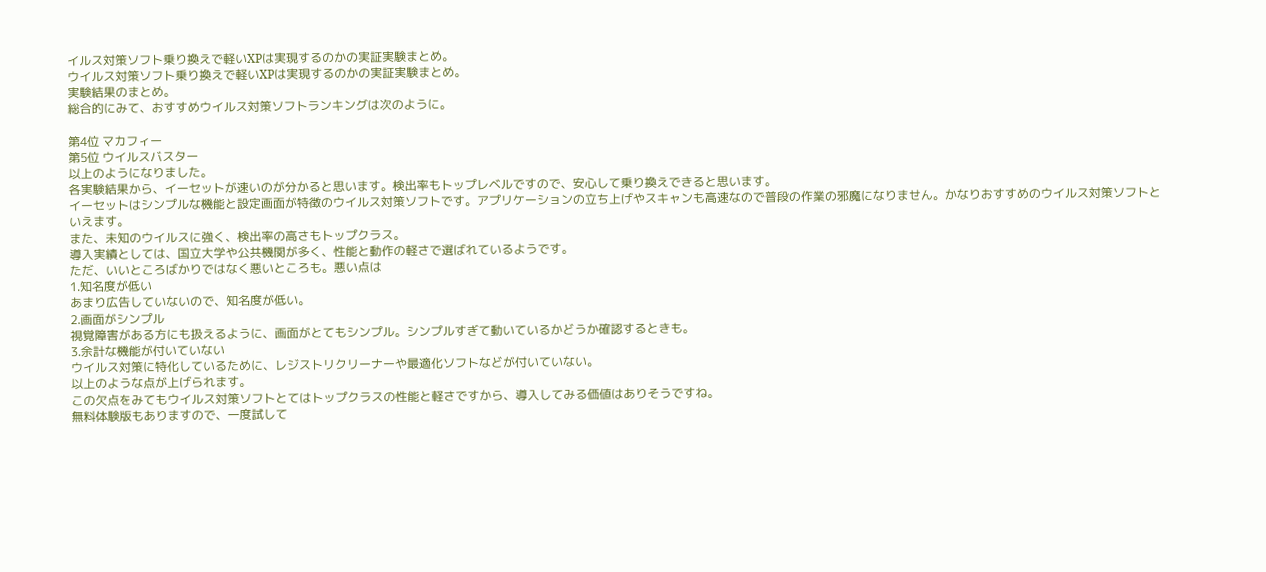イルス対策ソフト乗り換えで軽いXPは実現するのかの実証実験まとめ。
ウイルス対策ソフト乗り換えで軽いXPは実現するのかの実証実験まとめ。
実験結果のまとめ。
総合的にみて、おすすめウイルス対策ソフトランキングは次のように。

第4位 マカフィー
第5位 ウイルスバスター
以上のようになりました。
各実験結果から、イーセットが速いのが分かると思います。検出率もトップレベルですので、安心して乗り換えできると思います。
イーセットはシンプルな機能と設定画面が特徴のウイルス対策ソフトです。アプリケーションの立ち上げやスキャンも高速なので普段の作業の邪魔になりません。かなりおすすめのウイルス対策ソフトといえます。
また、未知のウイルスに強く、検出率の高さもトップクラス。
導入実績としては、国立大学や公共機関が多く、性能と動作の軽さで選ばれているようです。
ただ、いいところばかりではなく悪いところも。悪い点は
1.知名度が低い
あまり広告していないので、知名度が低い。
2.画面がシンプル
視覚障害がある方にも扱えるように、画面がとてもシンプル。シンプルすぎて動いているかどうか確認するときも。
3.余計な機能が付いていない
ウイルス対策に特化しているために、レジストリクリーナーや最適化ソフトなどが付いていない。
以上のような点が上げられます。
この欠点をみてもウイルス対策ソフトとてはトップクラスの性能と軽さですから、導入してみる価値はありそうですね。
無料体験版もありますので、一度試して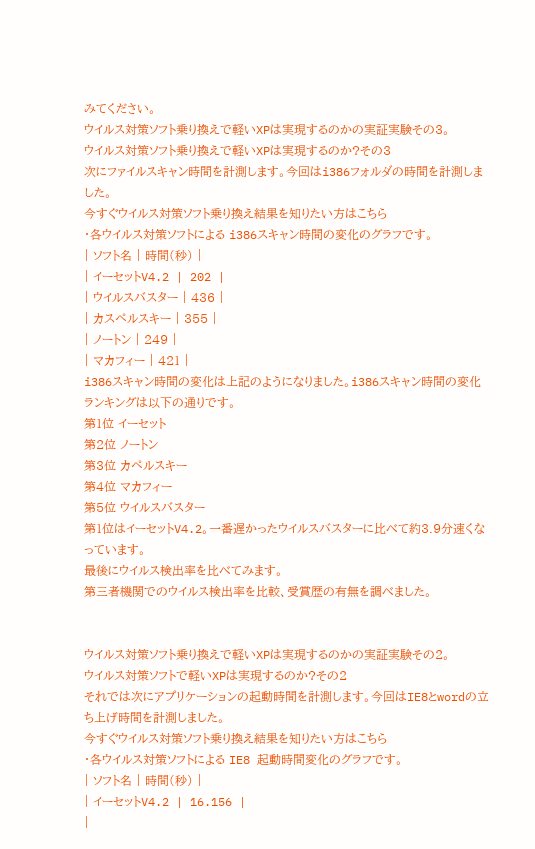みてください。
ウイルス対策ソフト乗り換えで軽いXPは実現するのかの実証実験その3。
ウイルス対策ソフト乗り換えで軽いXPは実現するのか?その3
次にファイルスキャン時間を計測します。今回はi386フォルダの時間を計測しました。
今すぐウイルス対策ソフト乗り換え結果を知りたい方はこちら
・各ウイルス対策ソフトによる i386スキャン時間の変化のグラフです。
| ソフト名 | 時間(秒) |
| イーセットV4.2 | 202 |
| ウイルスバスター | 436 |
| カスペルスキー | 355 |
| ノートン | 249 |
| マカフィー | 421 |
i386スキャン時間の変化は上記のようになりました。i386スキャン時間の変化ランキングは以下の通りです。
第1位 イーセット
第2位 ノートン
第3位 カペルスキー
第4位 マカフィー
第5位 ウイルスバスター
第1位はイーセットV4.2。一番遅かったウイルスバスターに比べて約3.9分速くなっています。
最後にウイルス検出率を比べてみます。
第三者機関でのウイルス検出率を比較、受賞歴の有無を調べました。


ウイルス対策ソフト乗り換えで軽いXPは実現するのかの実証実験その2。
ウイルス対策ソフトで軽いXPは実現するのか?その2
それでは次にアプリケーションの起動時間を計測します。今回はIE8とwordの立ち上げ時間を計測しました。
今すぐウイルス対策ソフト乗り換え結果を知りたい方はこちら
・各ウイルス対策ソフトによる IE8 起動時間変化のグラフです。
| ソフト名 | 時間(秒) |
| イーセットV4.2 | 16.156 |
|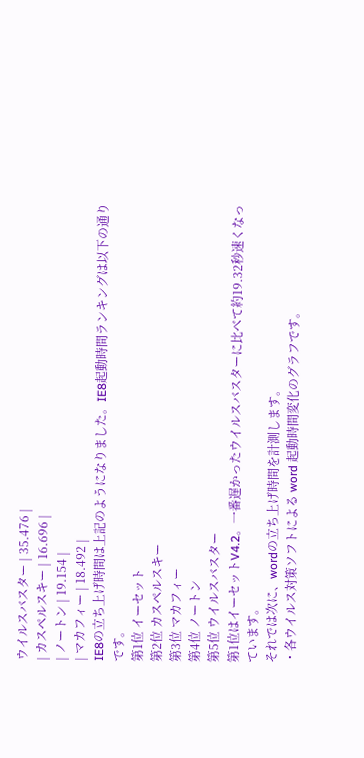ウイルスバスター | 35.476 |
| カスペルスキー | 16.696 |
| ノートン | 19.154 |
| マカフィー | 18.492 |
IE8の立ち上げ時間は上記のようになりました。IE8起動時間ランキングは以下の通りです。
第1位 イーセット
第2位 カスペルスキー
第3位 マカフィー
第4位 ノートン
第5位 ウイルスバスター
第1位はイーセットV4.2。一番遅かったウイルスバスターに比べて約19.32秒速くなっています。
それでは次に、wordの立ち上げ時間を計測します。
・各ウイルス対策ソフトによる word 起動時間変化のグラフです。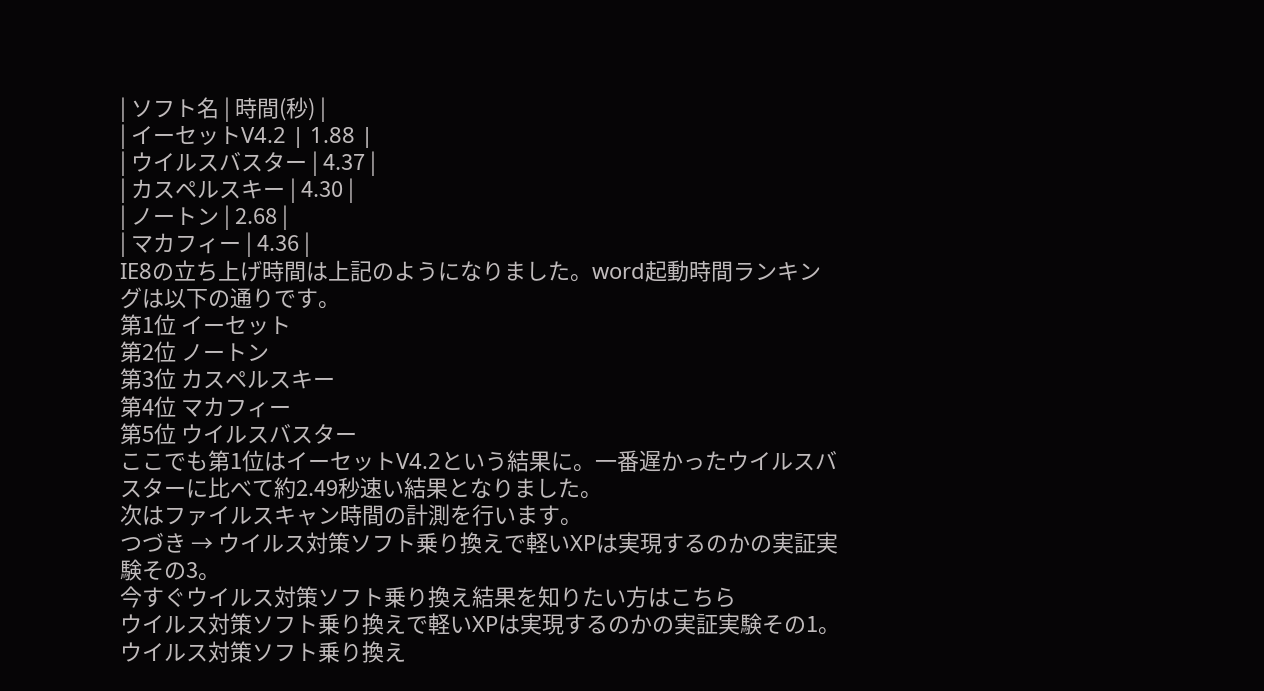| ソフト名 | 時間(秒) |
| イーセットV4.2 | 1.88 |
| ウイルスバスター | 4.37 |
| カスペルスキー | 4.30 |
| ノートン | 2.68 |
| マカフィー | 4.36 |
IE8の立ち上げ時間は上記のようになりました。word起動時間ランキングは以下の通りです。
第1位 イーセット
第2位 ノートン
第3位 カスペルスキー
第4位 マカフィー
第5位 ウイルスバスター
ここでも第1位はイーセットV4.2という結果に。一番遅かったウイルスバスターに比べて約2.49秒速い結果となりました。
次はファイルスキャン時間の計測を行います。
つづき → ウイルス対策ソフト乗り換えで軽いXPは実現するのかの実証実験その3。
今すぐウイルス対策ソフト乗り換え結果を知りたい方はこちら
ウイルス対策ソフト乗り換えで軽いXPは実現するのかの実証実験その1。
ウイルス対策ソフト乗り換え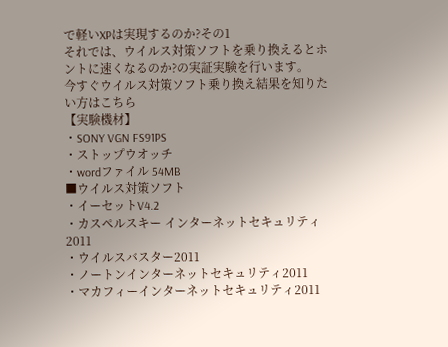で軽いXPは実現するのか?その1
それでは、ウイルス対策ソフトを乗り換えるとホントに速くなるのか?の実証実験を行います。
今すぐウイルス対策ソフト乗り換え結果を知りたい方はこちら
【実験機材】
・SONY VGN FS91PS
・ストップウオッチ
・wordファイル 54MB
■ウイルス対策ソフト
・イーセットV4.2
・カスペルスキー インターネットセキュリティ2011
・ウイルスバスター2011
・ノートンインターネットセキュリティ2011
・マカフィーインターネットセキュリティ2011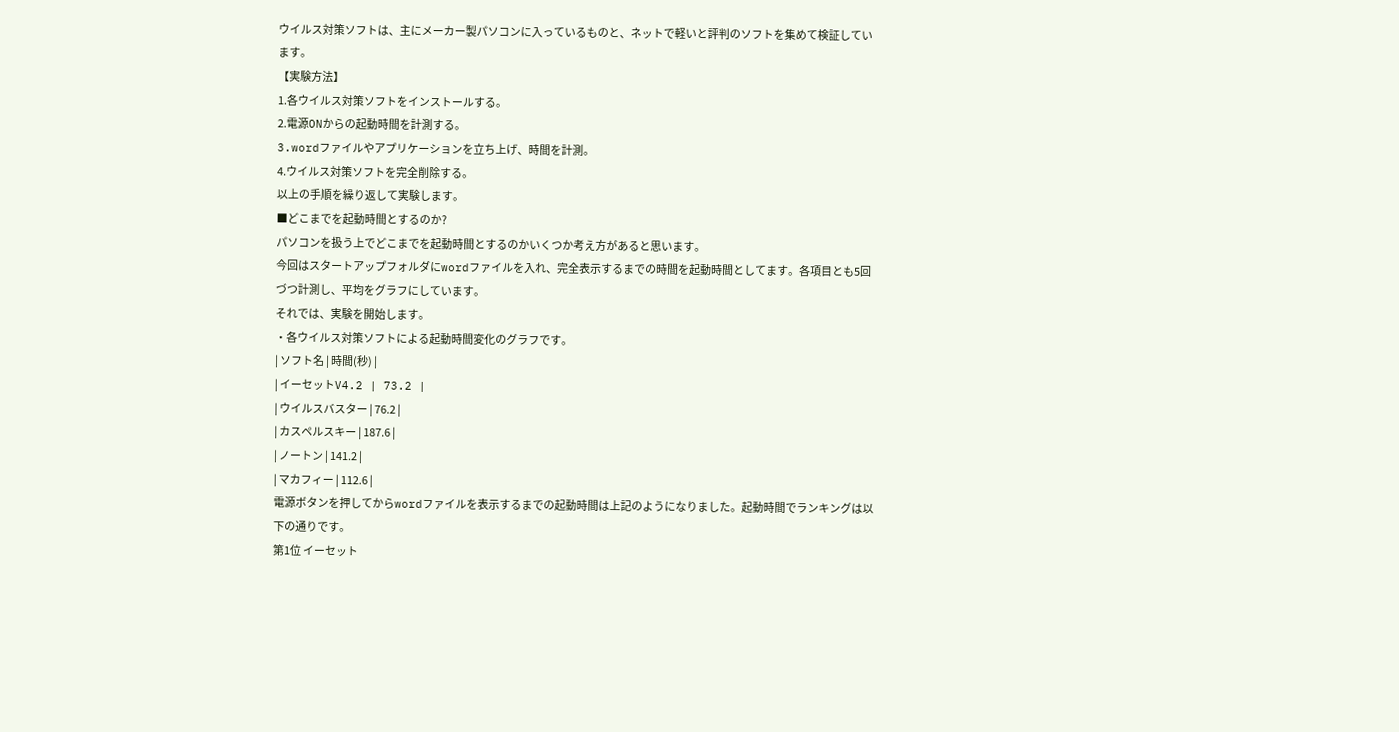ウイルス対策ソフトは、主にメーカー製パソコンに入っているものと、ネットで軽いと評判のソフトを集めて検証しています。
【実験方法】
1.各ウイルス対策ソフトをインストールする。
2.電源ONからの起動時間を計測する。
3.wordファイルやアプリケーションを立ち上げ、時間を計測。
4.ウイルス対策ソフトを完全削除する。
以上の手順を繰り返して実験します。
■どこまでを起動時間とするのか?
パソコンを扱う上でどこまでを起動時間とするのかいくつか考え方があると思います。
今回はスタートアップフォルダにwordファイルを入れ、完全表示するまでの時間を起動時間としてます。各項目とも5回づつ計測し、平均をグラフにしています。
それでは、実験を開始します。
・各ウイルス対策ソフトによる起動時間変化のグラフです。
| ソフト名 | 時間(秒) |
| イーセットV4.2 | 73.2 |
| ウイルスバスター | 76.2 |
| カスペルスキー | 187.6 |
| ノートン | 141.2 |
| マカフィー | 112.6 |
電源ボタンを押してからwordファイルを表示するまでの起動時間は上記のようになりました。起動時間でランキングは以下の通りです。
第1位 イーセット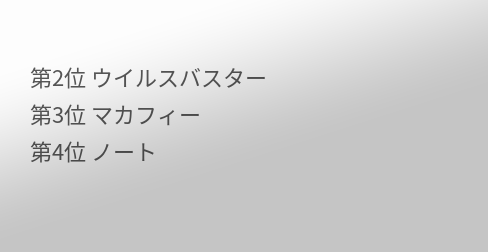第2位 ウイルスバスター
第3位 マカフィー
第4位 ノート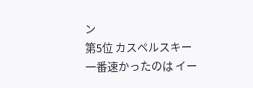ン
第5位 カスペルスキー
一番速かったのは イー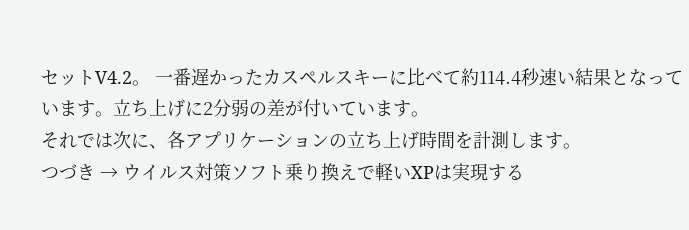セットV4.2。 一番遅かったカスペルスキーに比べて約114.4秒速い結果となっています。立ち上げに2分弱の差が付いています。
それでは次に、各アプリケーションの立ち上げ時間を計測します。
つづき → ウイルス対策ソフト乗り換えで軽いXPは実現する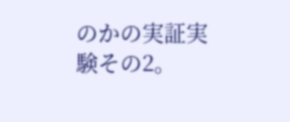のかの実証実験その2。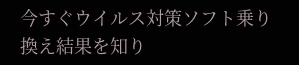今すぐウイルス対策ソフト乗り換え結果を知り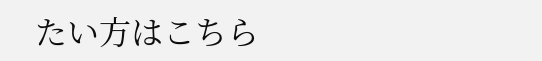たい方はこちら